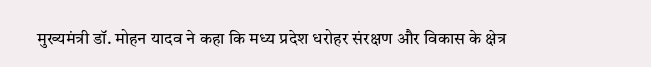मुख्यमंत्री डॉ. मोहन यादव ने कहा कि मध्य प्रदेश धरोहर संरक्षण और विकास के क्षेत्र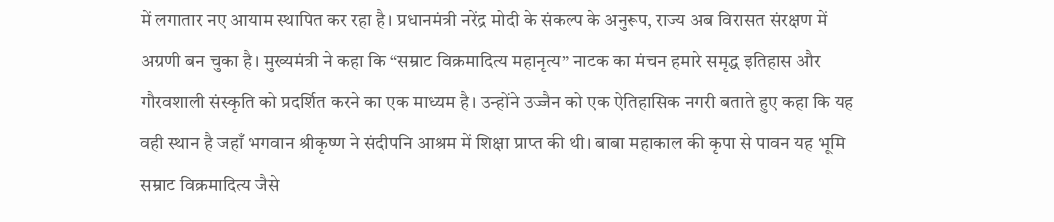में लगातार नए आयाम स्थापित कर रहा है। प्रधानमंत्री नरेंद्र मोदी के संकल्प के अनुरूप, राज्य अब विरासत संरक्षण में अग्रणी बन चुका है। मुख्यमंत्री ने कहा कि “सम्राट विक्रमादित्य महानृत्य” नाटक का मंचन हमारे समृद्ध इतिहास और गौरवशाली संस्कृति को प्रदर्शित करने का एक माध्यम है। उन्होंने उज्जैन को एक ऐतिहासिक नगरी बताते हुए कहा कि यह वही स्थान है जहाँ भगवान श्रीकृष्ण ने संदीपनि आश्रम में शिक्षा प्राप्त की थी। बाबा महाकाल की कृपा से पावन यह भूमि सम्राट विक्रमादित्य जैसे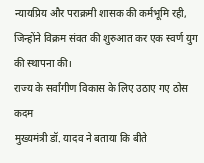न्यायप्रिय और पराक्रमी शासक की कर्मभूमि रही, जिन्होंने विक्रम संवत की शुरुआत कर एक स्वर्ण युग की स्थापना की।
राज्य के सर्वांगीण विकास के लिए उठाए गए ठोस कदम
मुख्यमंत्री डॉ. यादव ने बताया कि बीते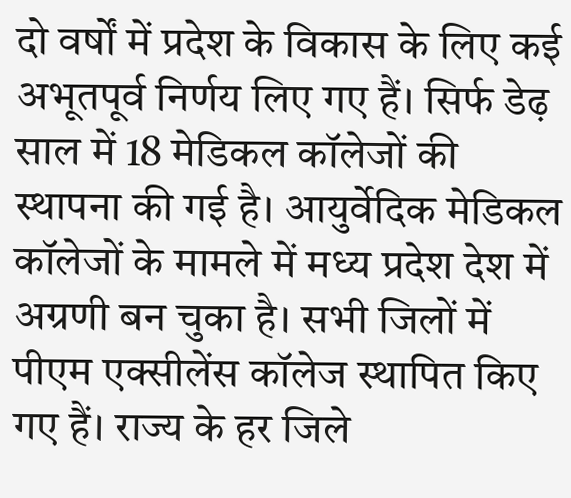दो वर्षों में प्रदेश के विकास के लिए कई अभूतपूर्व निर्णय लिए गए हैं। सिर्फ डेढ़ साल में 18 मेडिकल कॉलेजों की स्थापना की गई है। आयुर्वेदिक मेडिकल कॉलेजों के मामले में मध्य प्रदेश देश में अग्रणी बन चुका है। सभी जिलों में पीएम एक्सीलेंस कॉलेज स्थापित किए गए हैं। राज्य के हर जिले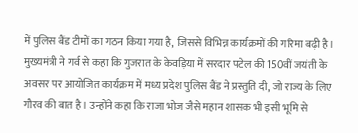में पुलिस बैंड टीमों का गठन किया गया है, जिससे विभिन्न कार्यक्रमों की गरिमा बढ़ी है। मुख्यमंत्री ने गर्व से कहा कि गुजरात के केवड़िया में सरदार पटेल की 150वीं जयंती के अवसर पर आयोजित कार्यक्रम में मध्य प्रदेश पुलिस बैंड ने प्रस्तुति दी, जो राज्य के लिए गौरव की बात है। उन्होंने कहा कि राजा भोज जैसे महान शासक भी इसी भूमि से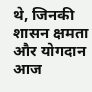थे, जिनकी शासन क्षमता और योगदान आज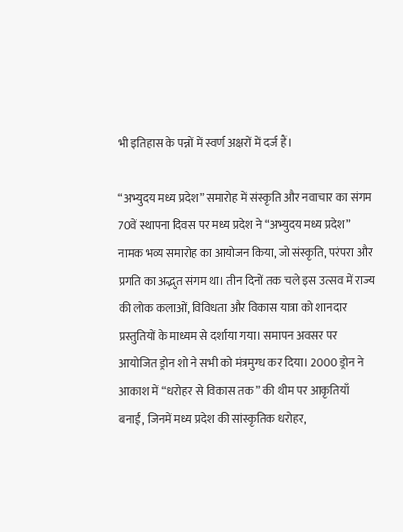भी इतिहास के पन्नों में स्वर्ण अक्षरों में दर्ज हैं।

“अभ्युदय मध्य प्रदेश” समारोह में संस्कृति और नवाचार का संगम
70वें स्थापना दिवस पर मध्य प्रदेश ने “अभ्युदय मध्य प्रदेश” नामक भव्य समारोह का आयोजन किया, जो संस्कृति, परंपरा और प्रगति का अद्भुत संगम था। तीन दिनों तक चले इस उत्सव में राज्य की लोक कलाओं, विविधता और विकास यात्रा को शानदार प्रस्तुतियों के माध्यम से दर्शाया गया। समापन अवसर पर आयोजित ड्रोन शो ने सभी को मंत्रमुग्ध कर दिया। 2000 ड्रोन ने आकाश में “धरोहर से विकास तक” की थीम पर आकृतियाँ बनाईं, जिनमें मध्य प्रदेश की सांस्कृतिक धरोहर,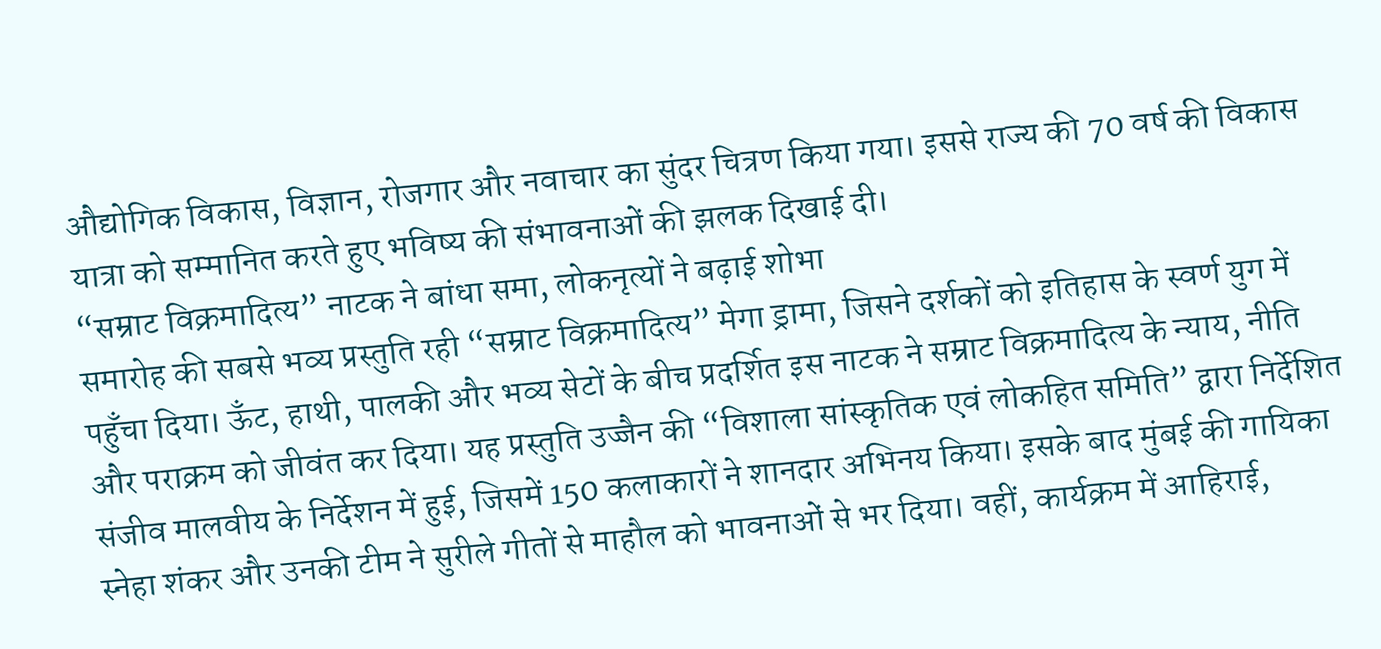औद्योगिक विकास, विज्ञान, रोजगार और नवाचार का सुंदर चित्रण किया गया। इससे राज्य की 70 वर्ष की विकास यात्रा को सम्मानित करते हुए भविष्य की संभावनाओं की झलक दिखाई दी।
“सम्राट विक्रमादित्य” नाटक ने बांधा समा, लोकनृत्यों ने बढ़ाई शोभा
समारोह की सबसे भव्य प्रस्तुति रही “सम्राट विक्रमादित्य” मेगा ड्रामा, जिसने दर्शकों को इतिहास के स्वर्ण युग में पहुँचा दिया। ऊँट, हाथी, पालकी और भव्य सेटों के बीच प्रदर्शित इस नाटक ने सम्राट विक्रमादित्य के न्याय, नीति और पराक्रम को जीवंत कर दिया। यह प्रस्तुति उज्जैन की “विशाला सांस्कृतिक एवं लोकहित समिति” द्वारा निर्देशित संजीव मालवीय के निर्देशन में हुई, जिसमें 150 कलाकारों ने शानदार अभिनय किया। इसके बाद मुंबई की गायिका स्नेहा शंकर और उनकी टीम ने सुरीले गीतों से माहौल को भावनाओं से भर दिया। वहीं, कार्यक्रम में आहिराई,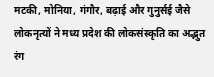मटकी, मोनिया, गंगौर, बढ़ाई और गुनुर्सई जैसे लोकनृत्यों ने मध्य प्रदेश की लोकसंस्कृति का अद्भुत रंग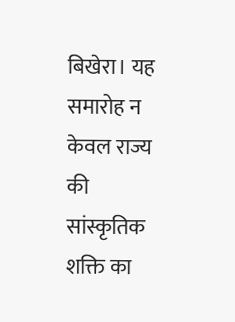बिखेरा। यह समारोह न केवल राज्य की सांस्कृतिक शक्ति का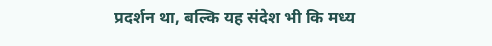प्रदर्शन था, बल्कि यह संदेश भी कि मध्य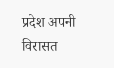प्रदेश अपनी विरासत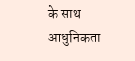के साथ आधुनिकता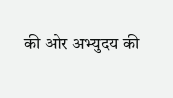की ओर अभ्युदय की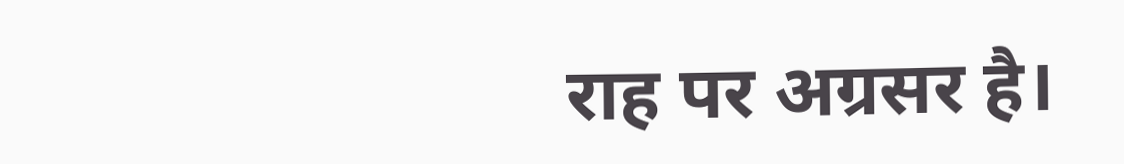राह पर अग्रसर है।